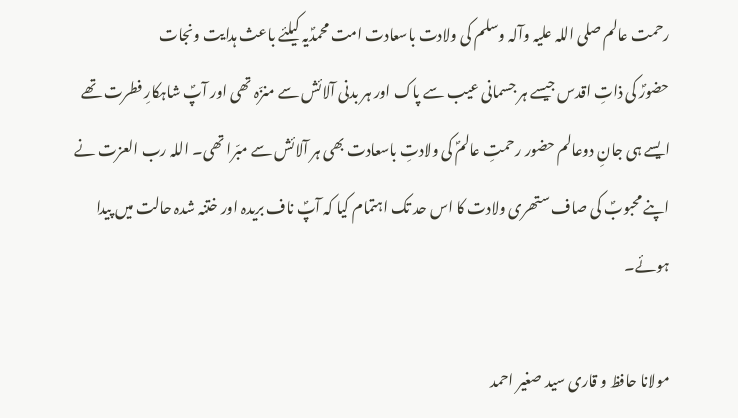رحمت عالم صلی اللہ علیہ وآلہ وسلم کی ولادت باسعادت امت محمدؐیہ کیلئے باعث ہدایت ونجات
حضورؐ کی ذاتِ اقدس جیسے ہر جسمانی عیب سے پاک اور ہر بدنی آلائش سے منزّہ تھی اور آپؐ شاہکارِ فطرت تھے ایسے ہی جانِ دوعالم حضور رحمتِ عالمؐ کی ولادتِ باسعادت بھی ہر آلائش سے مبّرا تھی۔ اللہ رب العزت نے اپنے محبوبؐ کی صاف ستھری ولادت کا اس حد تک اہتمام کیا کہ آپؐ ناف بریدہ اور ختنہ شدہ حالت میں پیدا ہوئے۔

مولانا حافظ و قاری سید صغیر احمد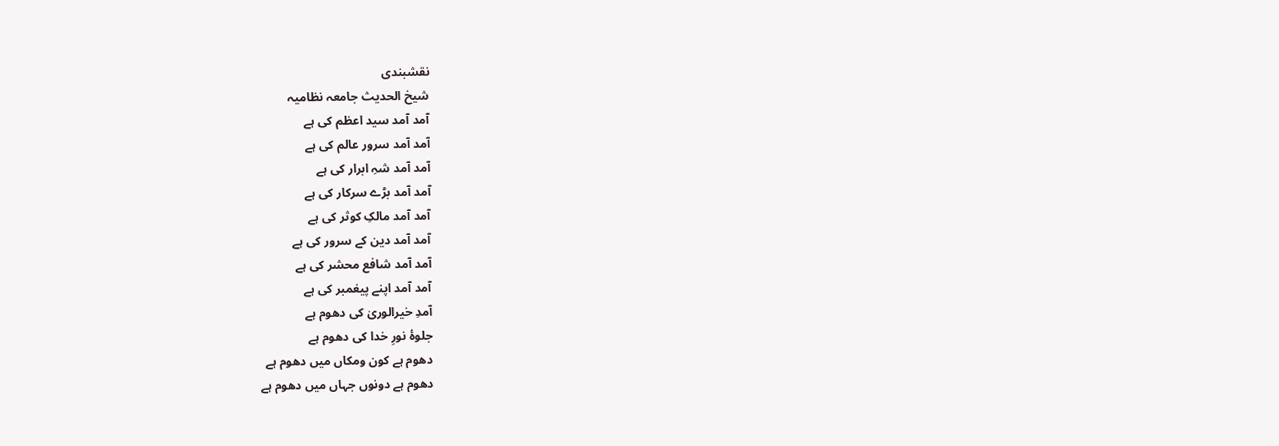نقشبندی
شیخ الحدیث جامعہ نظامیہ
آمد آمد سید اعظم کی ہے
آمد آمد سرور عالم کی ہے
آمد آمد شہِ ابرار کی ہے
آمد آمد بڑے سرکار کی ہے
آمد آمد مالکِ کوثر کی ہے
آمد آمد دین کے سرور کی ہے
آمد آمد شافع محشر کی ہے
آمد آمد اپنے پیغمبر کی ہے
آمدِ خیرالوریٰ کی دھوم ہے
جلوۂ نورِ خدا کی دھوم ہے
دھوم ہے کون ومکاں میں دھوم ہے
دھوم ہے دونوں جہاں میں دھوم ہے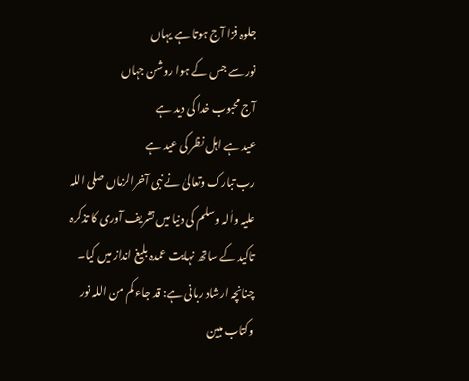جلوہ فزا آج ہوتا ہے یہاں
نور سے جس کے ہوا روشن جہاں
آج محبوب خدا کی دید ہے
عید ہے اہل نظر کی عید ہے
رب تبارک وتعالیٰ نے نبی آخرالزماں صلی اللہ علیہ واٰلہ وسلم کی دنیا میں تشریف آوری کا تذکرہ تاکید کے ساتھ نہایت عمدہ بلیغ انداز میں کیا۔ چنانچہ ارشاد ربانی ہے: قد جاء کم من اللہ نور وکتاب مبین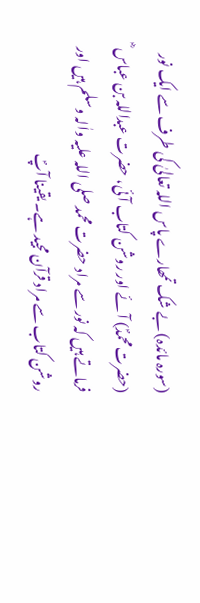(سورہ مائدہ) بے شک تمھارے پاس اللہ تعالیٰ کی طرف سے ایک نور (حضرت محمدؐ) آئے اور روشن کتاب آئی، حضرت عبداللہ بن عباس ؓ فرماتے ہیں کہ نور سے مراد حضرت محمد صلی اللہ علیہ واٰلہ وسلم ہیں اور روشن کتاب سے مراد قرآن مجید ہے۔ یقینا آپؐ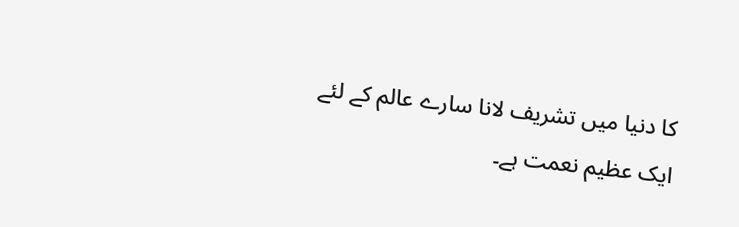کا دنیا میں تشریف لانا سارے عالم کے لئے ایک عظیم نعمت ہے۔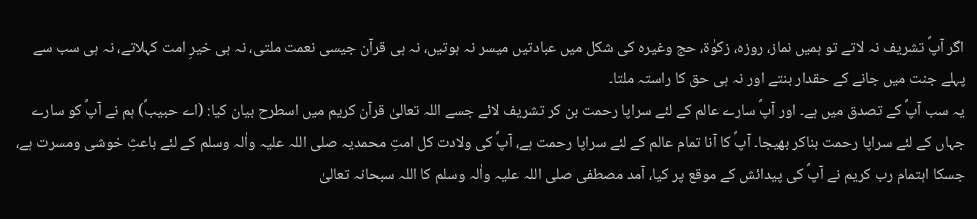اگر آپؐ تشریف نہ لاتے تو ہمیں نماز، روزہ، زکوٰۃ، حج وغیرہ کی شکل میں عبادتیں میسر نہ ہوتیں، نہ ہی قرآن جیسی نعمت ملتی، نہ ہی خیرِ امت کہلاتے، نہ ہی سب سے پہلے جنت میں جانے کے حقدار بنتے اور نہ ہی حق کا راستہ ملتا۔
یہ سب آپؐ کے تصدق میں ہے۔ اور آپؐ سارے عالم کے لئے سراپا رحمت بن کر تشریف لائے جسے اللہ تعالیٰ قرآن کریم میں اسطرح بیان کیا: (اے حبیبؐ) ہم نے آپؐ کو سارے جہاں کے لئے سراپا رحمت بناکر بھیجا۔ آپؐ کا آنا تمام عالم کے لئے سراپا رحمت ہے، آپؐ کی ولادت کل امتِ محمدیہ صلی اللہ علیہ واٰلہ وسلم کے لئے باعثِ خوشی ومسرت ہے، جسکا اہتمام رب کریم نے آپؐ کی پیدائش کے موقع پر کیا، آمد مصطفی صلی اللہ علیہ واٰلہ وسلم کا اللہ سبحانہ تعالیٰ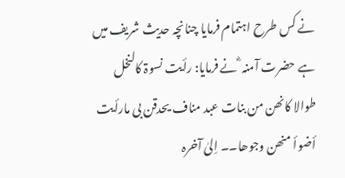نے کس طرح اہتمام فرمایا چنانچہ حدیث شریف میں ہے حضرت آمنہ ؓ نے فرمایا: رأیت نسوۃ کالنخل طوالا کانھن من بنات عبد مناف یحدقن بی مارأیت أضوأ منھن وجوھا۔۔ اِلیٰ آخرہ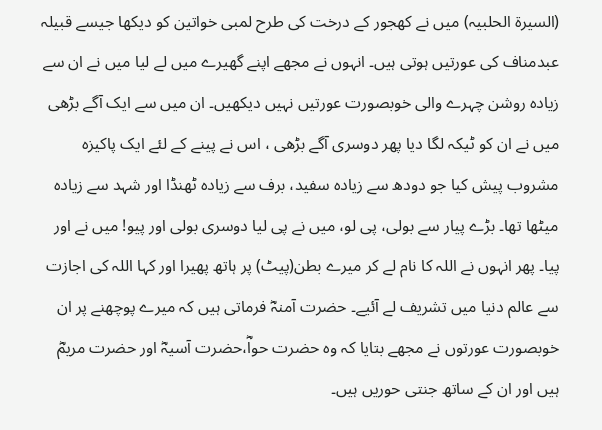(السیرۃ الحلبیہ) میں نے کھجور کے درخت کی طرح لمبی خواتین کو دیکھا جیسے قبیلہ عبدمناف کی عورتیں ہوتی ہیں۔ انہوں نے مجھے اپنے گھیرے میں لے لیا میں نے ان سے زیادہ روشن چہرے والی خوبصورت عورتیں نہیں دیکھیں۔ ان میں سے ایک آگے بڑھی میں نے ان کو ٹیکہ لگا دیا پھر دوسری آگے بڑھی ، اس نے پینے کے لئے ایک پاکیزہ مشروب پیش کیا جو دودھ سے زیادہ سفید، برف سے زیادہ ٹھنڈا اور شہد سے زیادہ میٹھا تھا۔ بڑے پیار سے بولی، پی لو، میں نے پی لیا دوسری بولی اور پیو! میں نے اور پیا۔ پھر انہوں نے اللہ کا نام لے کر میرے بطن(پیٹ) پر ہاتھ پھیرا اور کہا اللہ کی اجازت سے عالم دنیا میں تشریف لے آئیے۔ حضرت آمنہؓ فرماتی ہیں کہ میرے پوچھنے پر ان خوبصورت عورتوں نے مجھے بتایا کہ وہ حضرت حواؓ،حضرت آسیہؓ اور حضرت مریمؓ ہیں اور ان کے ساتھ جنتی حوریں ہیں۔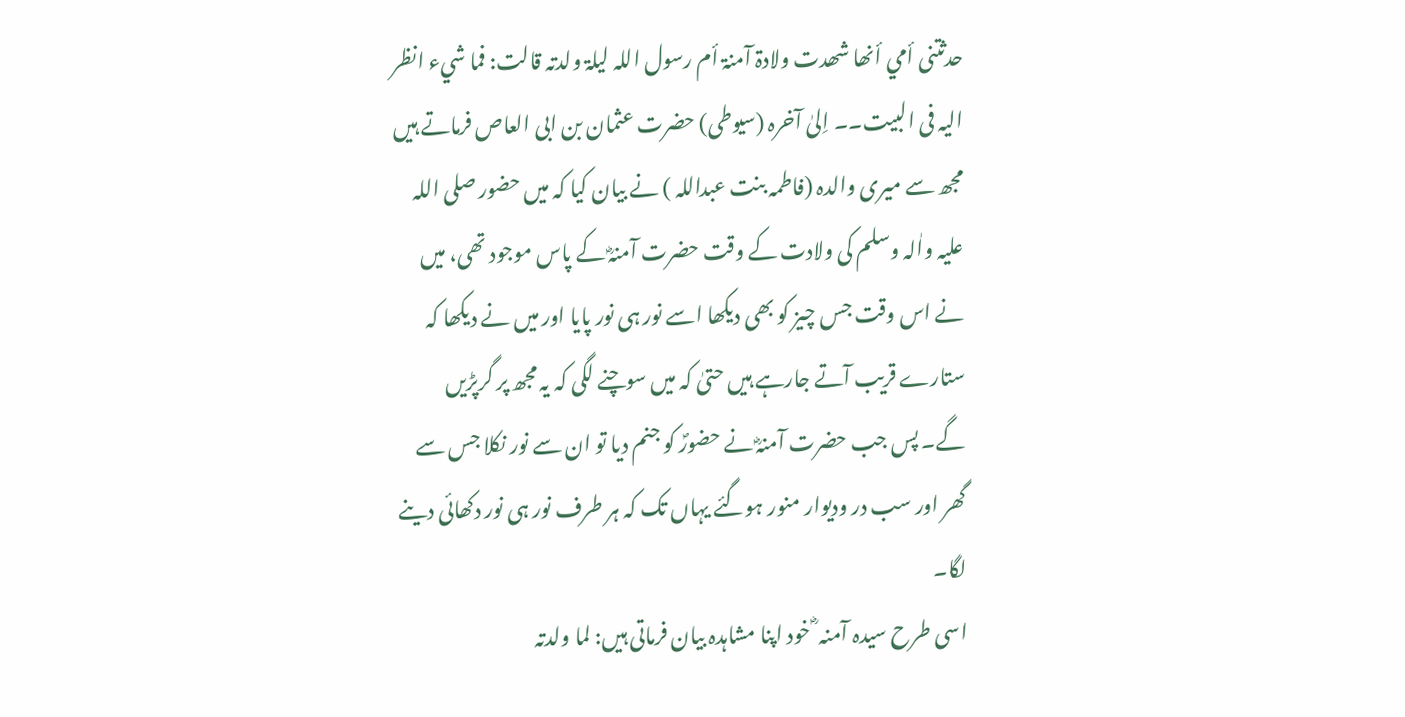حدثتنی أمي أنھا شھدت ولادۃ آمنۃ أم رسول اللہ لیلۃ ولدتہ قالت: فما شيء انظر الیہ فی البیت۔۔ اِلیٰ آخرہ (سیوطی) حضرت عثمان بن ابی العاص فرماتے ہیں مجھ سے میری والدہ (فاطمہ بنت عبداللہ ) نے بیان کیا کہ میں حضور صلی اللہ علیہ واٰلہ وسلم کی ولادت کے وقت حضرت آمنہؓ کے پاس موجود تھی، میں نے اس وقت جس چیز کو بھی دیکھا اسے نور ہی نور پایا اور میں نے دیکھا کہ ستارے قریب آتے جارہے ہیں حتیٰ کہ میں سوچنے لگی کہ یہ مجھ پر گرپڑیں گے۔ پس جب حضرت آمنہؓ نے حضورؐ کو جنم دیا تو ان سے نور نکلا جس سے گھر اور سب در ودیوار منور ہوگئے یہاں تک کہ ہر طرف نور ہی نور دکھائی دینے لگا۔
اسی طرح سیدہ آمنہ ؓ خود اپنا مشاہدہ بیان فرماتی ہیں: لما ولدتہ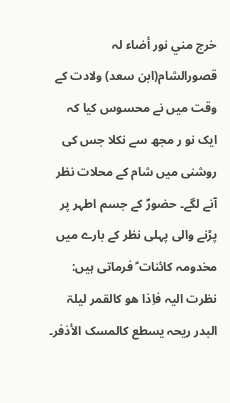خرج مني نور أضاء لہ قصورالشام(ابن سعد) ولادت کے وقت میں نے محسوس کیا کہ ایک نو ر مجھ سے نکلا جس کی روشنی میں شام کے محلات نظر آنے لگے۔ حضورؐ کے جسم اطہر پر پڑنے والی پہلی نظر کے بارے میں مخدومہ کائنات ؑ فرماتی ہیں: نظرت الیہ فاِذا ھو کالقمر لیلۃ البدر ریحہ یسطع کالمسک الأذفر۔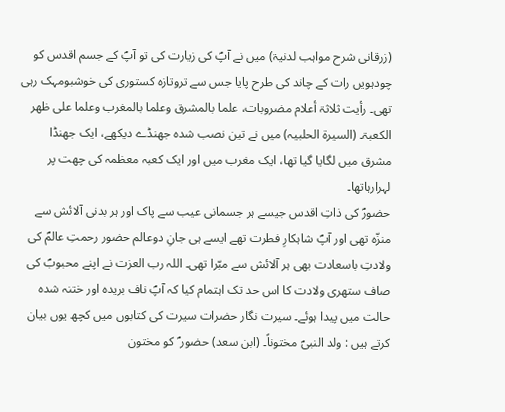(زرقانی شرح مواہب لدنیۃ) میں نے آپؐ کی زیارت کی تو آپؐ کے جسم اقدس کو چودہویں رات کے چاند کی طرح پایا جس سے تروتازہ کستوری کی خوشبومہک رہی تھی۔ رأیت ثلاثۃ أعلام مضروبات، علما بالمشرق وعلما بالمغرب وعلما علی ظھر الکعبۃ۔ (السیرۃ الحلبیہ) میں نے تین نصب شدہ جھنڈے دیکھے، ایک جھنڈا مشرق میں لگایا گیا تھا، ایک مغرب میں اور ایک کعبہ معظمہ کی چھت پر لہرارہاتھا۔
حضورؐ کی ذاتِ اقدس جیسے ہر جسمانی عیب سے پاک اور ہر بدنی آلائش سے منزّہ تھی اور آپؐ شاہکارِ فطرت تھے ایسے ہی جانِ دوعالم حضور رحمتِ عالمؐ کی ولادتِ باسعادت بھی ہر آلائش سے مبّرا تھی۔ اللہ رب العزت نے اپنے محبوبؐ کی صاف ستھری ولادت کا اس حد تک اہتمام کیا کہ آپؐ ناف بریدہ اور ختنہ شدہ حالت میں پیدا ہوئے۔ سیرت نگار حضرات سیرت کی کتابوں میں کچھ یوں بیان کرتے ہیں : ولد النبیؐ مختوناً۔ (ابن سعد) حضور ؐ کو مختون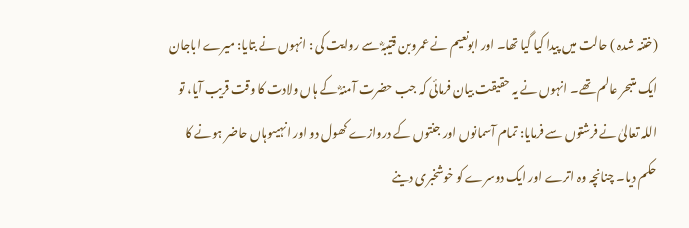(ختنہ شدہ ) حالت میں پیدا کیا گیا تھا۔ اور ابونعیم نے عمروبن قتیبہؓ سے روایت کی : انہوں نے بتایا: میرے اباجان ایک متبحر عالم تھے۔ انہوں نے یہ حقیقت بیان فرمائی کہ جب حضرت آمنہؓ کے ہاں ولادت کا وقت قریب آیا، تو اللہ تعالیٰ نے فرشتوں سے فرمایا: تمام آسمانوں اور جنتوں کے دروازے کھول دو اور انہیںوہاں حاضر ہونے کا حکم دیا۔ چنانچہ وہ اترے اور ایک دوسرے کو خوشخبری دینے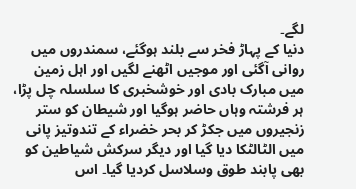لگے۔
دنیا کے پہاڑ فخر سے بلند ہوگئے، سمندروں میں روانی آگئی اور موجیں اٹھنے لگیں اور اہل زمین میں مبارک بادی اور خوشخبری کا سلسلہ چل پڑا، ہر فرشتہ وہاں حاضر ہوگیا اور شیطان کو ستر زنجیروں میں جکڑ کر بحر خضراء کے تندوتیز پانی میں الٹالٹکا دیا گیا اور دیگر سرکش شیاطین کو بھی پابند طوق وسلاسل کردیا گیا۔ اس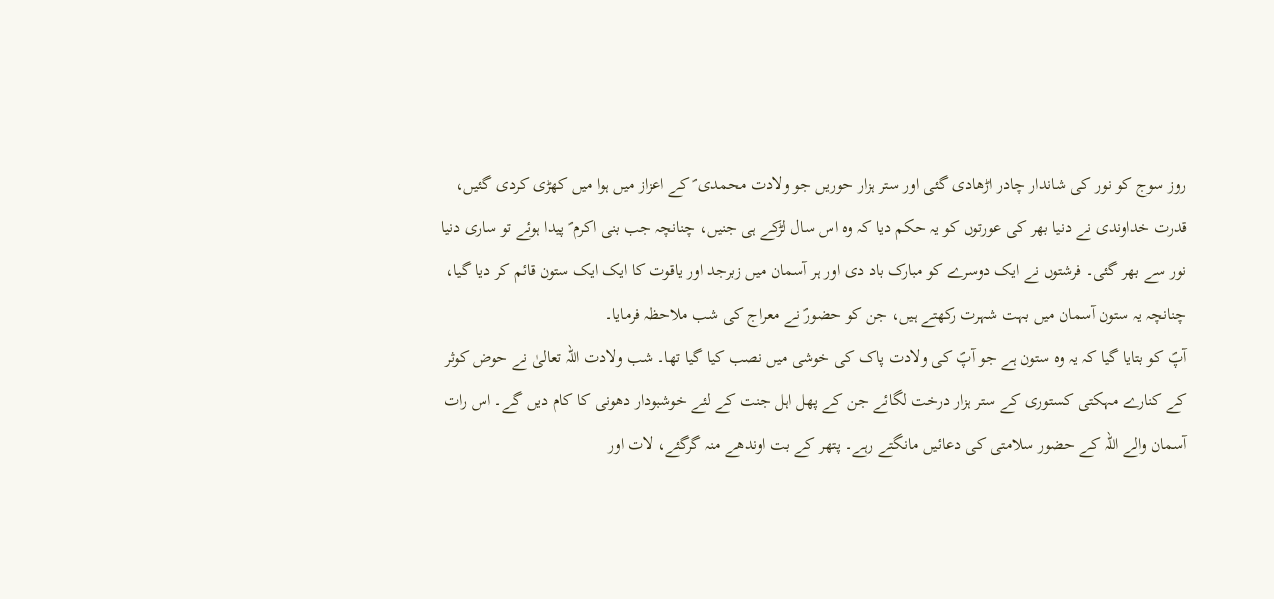روز سوج کو نور کی شاندار چادر اڑھادی گئی اور ستر ہزار حوریں جو ولادت محمدی ؐ کے اعزاز میں ہوا میں کھڑی کردی گئیں، قدرت خداوندی نے دنیا بھر کی عورتوں کو یہ حکم دیا کہ وہ اس سال لڑکے ہی جنیں، چنانچہ جب بنی اکرم ؐ پیدا ہوئے تو ساری دنیا نور سے بھر گئی۔ فرشتوں نے ایک دوسرے کو مبارک باد دی اور ہر آسمان میں زبرجد اور یاقوت کا ایک ایک ستون قائم کر دیا گیا، چنانچہ یہ ستون آسمان میں بہت شہرت رکھتے ہیں، جن کو حضورؐ نے معراج کی شب ملاحظہ فرمایا۔
آپؐ کو بتایا گیا کہ یہ وہ ستون ہے جو آپؐ کی ولادت پاک کی خوشی میں نصب کیا گیا تھا۔ شب ولادت اللہ تعالیٰ نے حوض کوثر کے کنارے مہکتی کستوری کے ستر ہزار درخت لگائے جن کے پھل اہل جنت کے لئے خوشبودار دھونی کا کام دیں گے۔ اس رات آسمان والے اللہ کے حضور سلامتی کی دعائیں مانگتے رہے۔ پتھر کے بت اوندھے منہ گرگئے، لات اور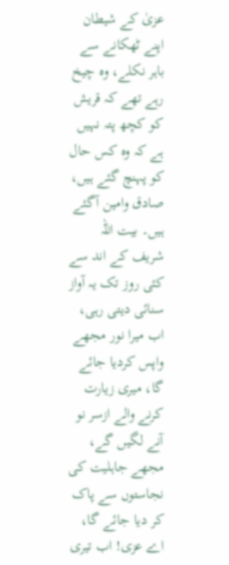عزیٰ کے شیطان اپنے ٹھکانے سے باہر نکلے، وہ چیخ رہے تھے کہ قریش کو کچھ پتہ نہیں ہے کہ وہ کس حال کو پہنچ گئے ہیں، صادق وامین آگئے ہیں۔ بیت اللہ شریف کے اند سے کئی روز تک یہ آواز سنائی دیتی رہی، اب میرا نور مجھے واپس کردیا جائے گا، میری زیارت کرنے والے ازسر نو آنے لگیں گے، مجھے جاہلیت کی نجاستوں سے پاک کر دیا جائے گا، اے عزی! اب تیری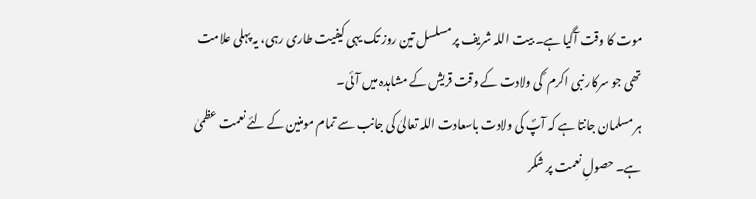موت کا وقت آگیا ہے۔ بیت اللہ شریف پر مسلسل تین روز تک یہی کیفیت طاری رہی، یہ پہلی علامت تھی جو سرکار نبی اکرم ؐ کی ولادت کے وقت قریش کے مشاہدہ میں آئی۔
ہر مسلمان جانتا ہے کہ آپؐ کی ولادت باسعادت اللہ تعالیٰ کی جانب سے تمام مومنین کے لئے نعمت عظمیٰ ہے۔ حصولِ نعمت پر شکر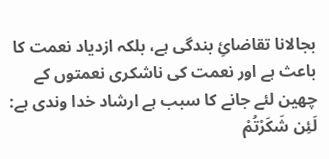بجالانا تقاضائِ بندگی ہے، بلکہ ازدیاد نعمت کا باعث ہے اور نعمت کی ناشکری نعمتوں کے چھین لئے جانے کا سبب ہے ارشاد خدا وندی ہے: لَئِن شَکَرْتُمْ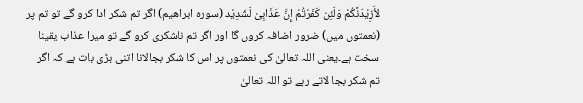لأَزِیْدَنَّکُمْ وَلَئِن کَفَرْتُمْ إِنَّ عَذَابِیْ لَشَدِیْد (سورہ ابراھیم) اگر تم شکر ادا کرو گے تو تم پر (نعمتوں میں) ضرور اضافہ کروں گا اور اگر تم ناشکری کرو گے تو میرا عذاب یقینا سخت ہے۔یعنی اللہ تعالیٰ کی نعمتوں پر اس کا شکر بجالانا اتنی بڑی بات ہے کہ اگر تم شکر بجا لاتے رہے تو اللہ تعالیٰ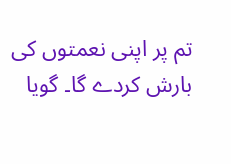تم پر اپنی نعمتوں کی بارش کردے گا۔ گویا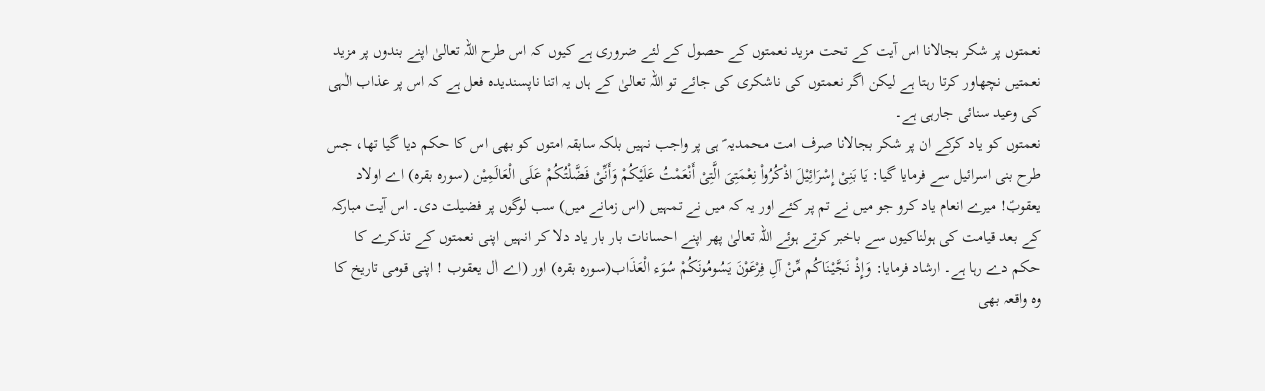نعمتوں پر شکر بجالانا اس آیت کے تحت مزید نعمتوں کے حصول کے لئے ضروری ہے کیوں کہ اس طرح اللہ تعالیٰ اپنے بندوں پر مزید نعمتیں نچھاور کرتا رہتا ہے لیکن اگر نعمتوں کی ناشکری کی جائے تو اللہ تعالیٰ کے ہاں یہ اتنا ناپسندیدہ فعل ہے کہ اس پر عذاب الٰہی کی وعید سنائی جارہی ہے۔
نعمتوں کو یاد کرکے ان پر شکر بجالانا صرف امت محمدیہ ؐ ہی پر واجب نہیں بلکہ سابقہ امتوں کو بھی اس کا حکم دیا گیا تھا، جس طرح بنی اسرائیل سے فرمایا گیا: یَا بَنِیْ إِسْرَائِیْلَ اذْکُرُواْ نِعْمَتِیَ الَّتِیْ أَنْعَمْتُ عَلَیْکُمْ وَأَنِّیْ فَضَّلْتُکُمْ عَلَی الْعَالَمِیْن (سورہ بقرہ) اے اولاد یعقوبؑ! میرے انعام یاد کرو جو میں نے تم پر کئے اور یہ کہ میں نے تمہیں (اس زمانے میں) سب لوگوں پر فضیلت دی۔ اس آیت مبارکہ کے بعد قیامت کی ہولناکیوں سے باخبر کرتے ہوئے اللہ تعالیٰ پھر اپنے احسانات بار بار یاد دلا کر انہیں اپنی نعمتوں کے تذکرے کا حکم دے رہا ہے۔ ارشاد فرمایا: وَإِذْ نَجَّیْنَاکُم مِّنْ آلِ فِرْعَوْنَ یَسُومُونَکُمْ سُوَء الْعَذَاب(سورہ بقرہ) اور (اے اٰل یعقوب ! اپنی قومی تاریخ کا وہ واقعہ بھی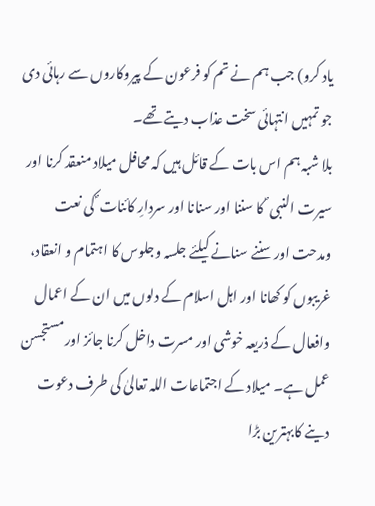یاد کرو) جب ہم نے تم کو فرعون کے پیروکاروں سے رہائی دی جو تمہیں انتہائی سخت عذاب دیتے تھے۔
بلا شبہ ہم اس بات کے قائل ہیں کہ محافل میلاد منعقد کرنا اور سیرت النبی ؐ کا سننا اور سنانا اور سردارِ کائنات ؐ کی نعت ومدحت اور سننے سنانے کیلئے جلسہ وجلوس کا اہتمام و انعقاد، غریبوں کو کھانا اور اہل اسلام کے دلوں میں ان کے اعمال وافعال کے ذریعہ خوشی اور مسرت داخل کرنا جائز اور مستجسن عمل ہے۔ میلاد کے اجتماعات اللہ تعالیٰ کی طرف دعوت دینے کابہترین بڑا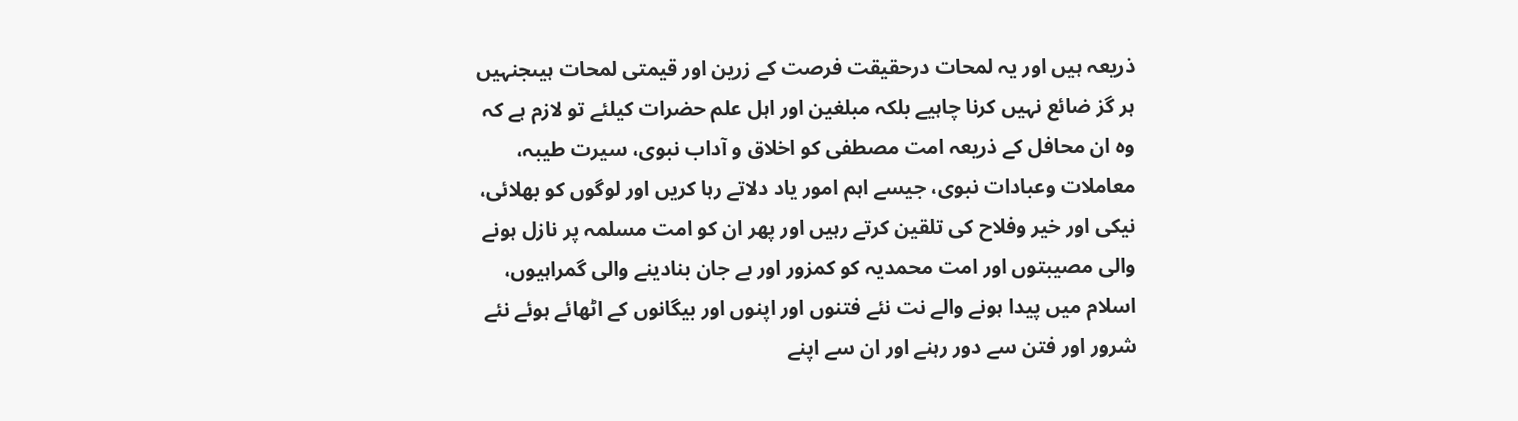ذریعہ ہیں اور یہ لمحات درحقیقت فرصت کے زرین اور قیمتی لمحات ہیںجنہیں ہر گز ضائع نہیں کرنا چاہیے بلکہ مبلغین اور اہل علم حضرات کیلئے تو لازم ہے کہ وہ ان محافل کے ذریعہ امت مصطفی کو اخلاق و آداب نبوی، سیرت طیبہ، معاملات وعبادات نبوی، جیسے اہم امور یاد دلاتے رہا کریں اور لوگوں کو بھلائی، نیکی اور خیر وفلاح کی تلقین کرتے رہیں اور پھر ان کو امت مسلمہ پر نازل ہونے والی مصیبتوں اور امت محمدیہ کو کمزور اور بے جان بنادینے والی گمراہیوں، اسلام میں پیدا ہونے والے نت نئے فتنوں اور اپنوں اور بیگانوں کے اٹھائے ہوئے نئے شرور اور فتن سے دور رہنے اور ان سے اپنے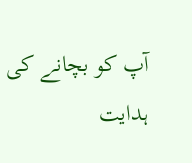آپ کو بچانے کی ہدایت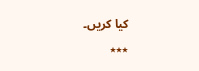کیا کریں۔
٭٭٭